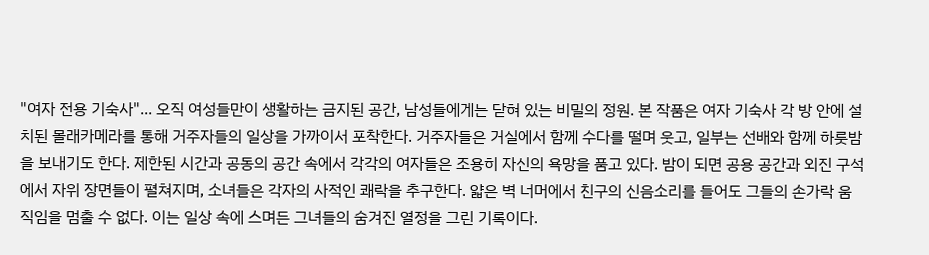"여자 전용 기숙사"... 오직 여성들만이 생활하는 금지된 공간, 남성들에게는 닫혀 있는 비밀의 정원. 본 작품은 여자 기숙사 각 방 안에 설치된 몰래카메라를 통해 거주자들의 일상을 가까이서 포착한다. 거주자들은 거실에서 함께 수다를 떨며 웃고, 일부는 선배와 함께 하룻밤을 보내기도 한다. 제한된 시간과 공동의 공간 속에서 각각의 여자들은 조용히 자신의 욕망을 품고 있다. 밤이 되면 공용 공간과 외진 구석에서 자위 장면들이 펼쳐지며, 소녀들은 각자의 사적인 쾌락을 추구한다. 얇은 벽 너머에서 친구의 신음소리를 들어도 그들의 손가락 움직임을 멈출 수 없다. 이는 일상 속에 스며든 그녀들의 숨겨진 열정을 그린 기록이다.